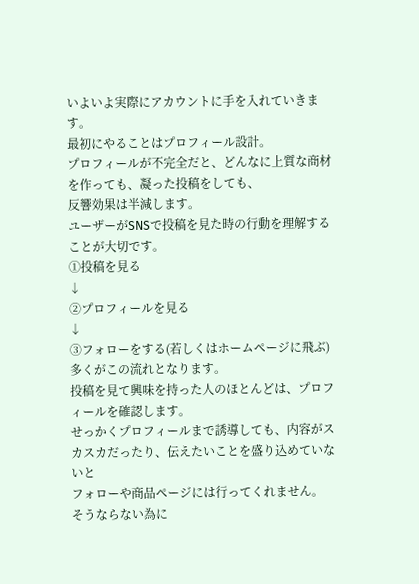いよいよ実際にアカウントに手を入れていきます。
最初にやることはプロフィール設計。
プロフィールが不完全だと、どんなに上質な商材を作っても、凝った投稿をしても、
反響効果は半減します。
ユーザーがSNSで投稿を見た時の行動を理解することが大切です。
①投稿を見る
↓
②プロフィールを見る
↓
③フォローをする(若しくはホームページに飛ぶ)
多くがこの流れとなります。
投稿を見て興味を持った人のほとんどは、プロフィールを確認します。
せっかくプロフィールまで誘導しても、内容がスカスカだったり、伝えたいことを盛り込めていないと
フォローや商品ページには行ってくれません。
そうならない為に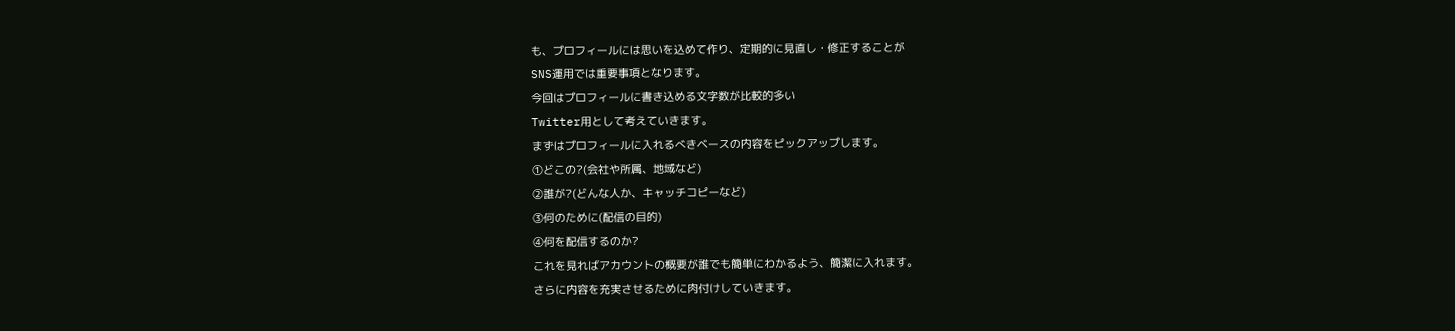も、プロフィールには思いを込めて作り、定期的に見直し・修正することが
SNS運用では重要事項となります。
今回はプロフィールに書き込める文字数が比較的多い
Twitter用として考えていきます。
まずはプロフィールに入れるべきベースの内容をピックアップします。
①どこの?(会社や所属、地域など)
②誰が?(どんな人か、キャッチコピーなど)
③何のために(配信の目的)
④何を配信するのか?
これを見ればアカウントの概要が誰でも簡単にわかるよう、簡潔に入れます。
さらに内容を充実させるために肉付けしていきます。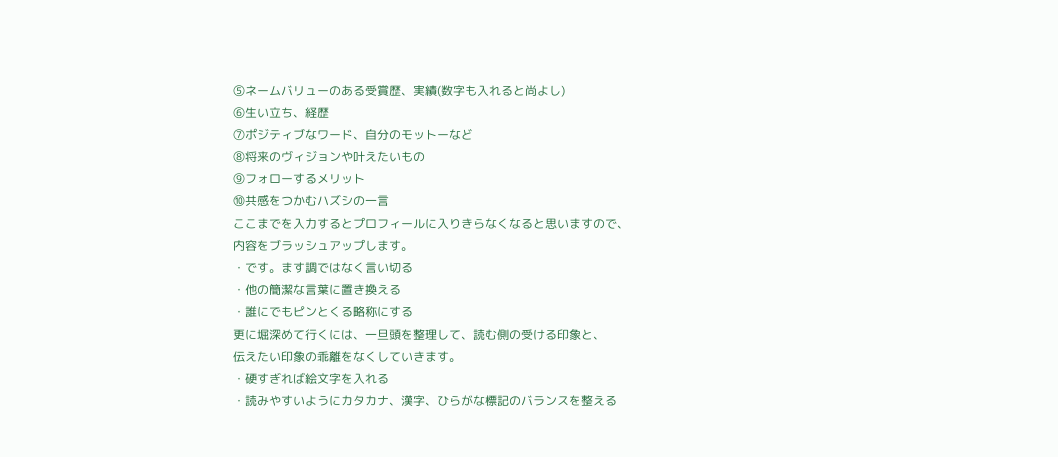⑤ネームバリューのある受賞歴、実績(数字も入れると尚よし)
⑥生い立ち、経歴
⑦ポジティブなワード、自分のモットーなど
⑧将来のヴィジョンや叶えたいもの
⑨フォローするメリット
⑩共感をつかむハズシの一言
ここまでを入力するとプロフィールに入りきらなくなると思いますので、
内容をブラッシュアップします。
・です。ます調ではなく言い切る
・他の簡潔な言葉に置き換える
・誰にでもピンとくる略称にする
更に堀深めて行くには、一旦頭を整理して、読む側の受ける印象と、
伝えたい印象の乖離をなくしていきます。
・硬すぎれば絵文字を入れる
・読みやすいようにカタカナ、漢字、ひらがな標記のバランスを整える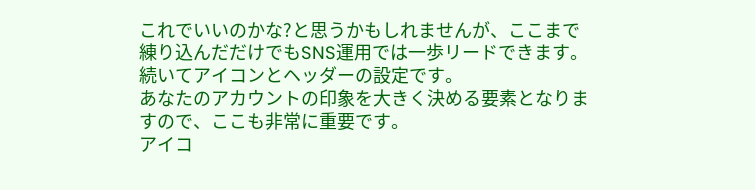これでいいのかな?と思うかもしれませんが、ここまで練り込んだだけでもSNS運用では一歩リードできます。
続いてアイコンとヘッダーの設定です。
あなたのアカウントの印象を大きく決める要素となりますので、ここも非常に重要です。
アイコ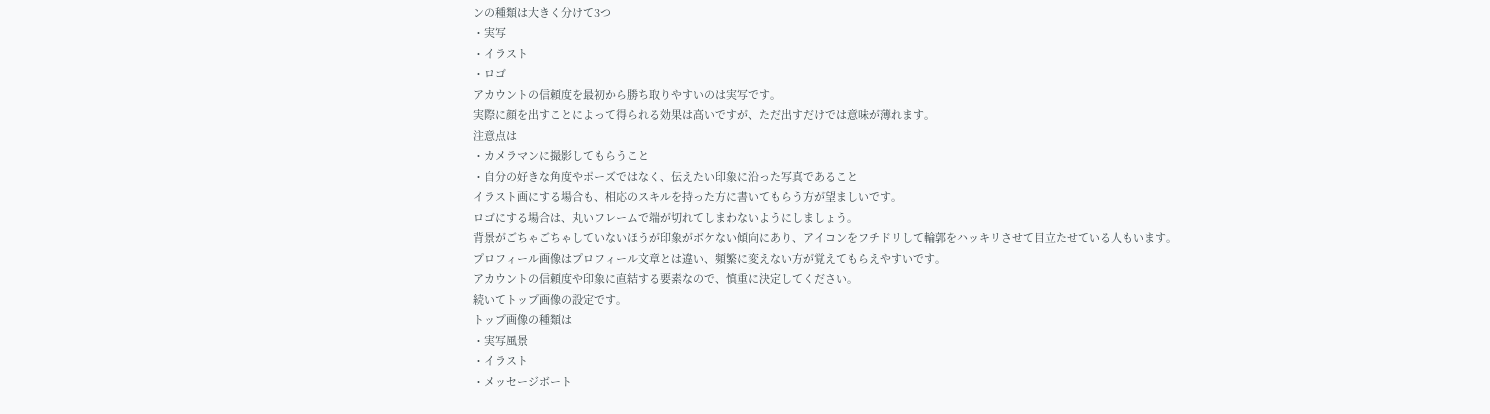ンの種類は大きく分けて3つ
・実写
・イラスト
・ロゴ
アカウントの信頼度を最初から勝ち取りやすいのは実写です。
実際に顔を出すことによって得られる効果は高いですが、ただ出すだけでは意味が薄れます。
注意点は
・カメラマンに撮影してもらうこと
・自分の好きな角度やポーズではなく、伝えたい印象に沿った写真であること
イラスト画にする場合も、相応のスキルを持った方に書いてもらう方が望ましいです。
ロゴにする場合は、丸いフレームで端が切れてしまわないようにしましょう。
背景がごちゃごちゃしていないほうが印象がボケない傾向にあり、アイコンをフチドリして輪郭をハッキリさせて目立たせている人もいます。
プロフィール画像はプロフィール文章とは違い、頻繁に変えない方が覚えてもらえやすいです。
アカウントの信頼度や印象に直結する要素なので、慎重に決定してください。
続いてトップ画像の設定です。
トップ画像の種類は
・実写風景
・イラスト
・メッセージボート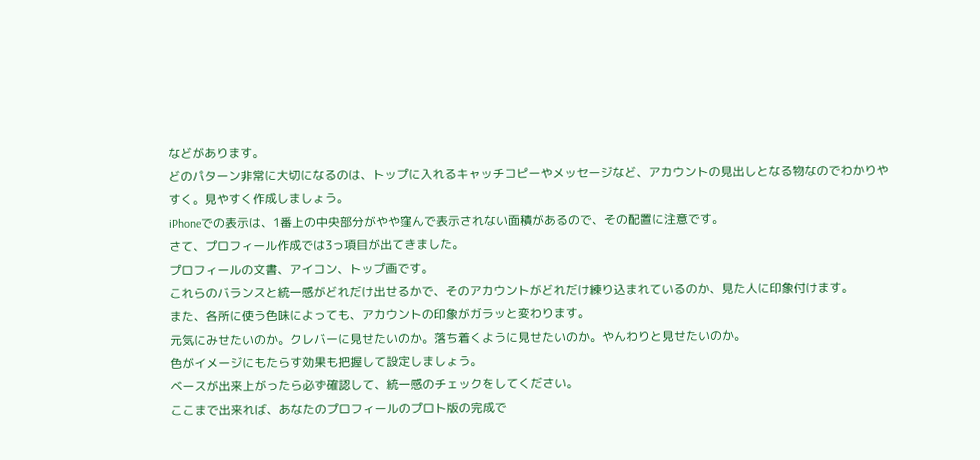などがあります。
どのパターン非常に大切になるのは、トップに入れるキャッチコピーやメッセージなど、アカウントの見出しとなる物なのでわかりやすく。見やすく作成しましょう。
iPhoneでの表示は、1番上の中央部分がやや窪んで表示されない面積があるので、その配置に注意です。
さて、プロフィール作成では3っ項目が出てきました。
プロフィールの文書、アイコン、トップ画です。
これらのバランスと統一感がどれだけ出せるかで、そのアカウントがどれだけ練り込まれているのか、見た人に印象付けます。
また、各所に使う色味によっても、アカウントの印象がガラッと変わります。
元気にみせたいのか。クレバーに見せたいのか。落ち着くように見せたいのか。やんわりと見せたいのか。
色がイメージにもたらす効果も把握して設定しましょう。
ベースが出来上がったら必ず確認して、統一感のチェックをしてください。
ここまで出来れば、あなたのプロフィールのプロト版の完成で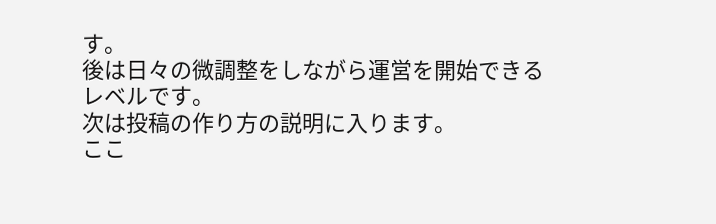す。
後は日々の微調整をしながら運営を開始できるレベルです。
次は投稿の作り方の説明に入ります。
ここ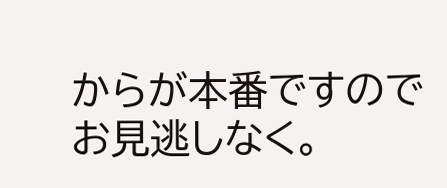からが本番ですのでお見逃しなく。